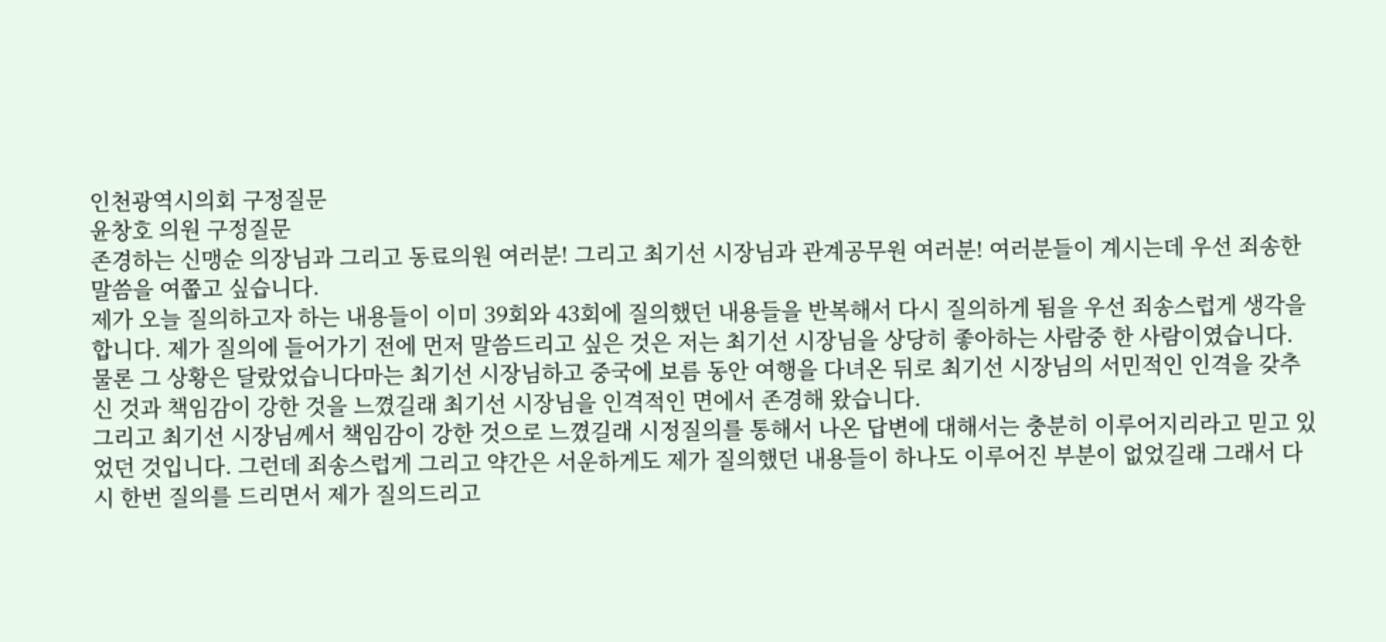인천광역시의회 구정질문
윤창호 의원 구정질문
존경하는 신맹순 의장님과 그리고 동료의원 여러분! 그리고 최기선 시장님과 관계공무원 여러분! 여러분들이 계시는데 우선 죄송한 말씀을 여쭙고 싶습니다.
제가 오늘 질의하고자 하는 내용들이 이미 39회와 43회에 질의했던 내용들을 반복해서 다시 질의하게 됨을 우선 죄송스럽게 생각을 합니다. 제가 질의에 들어가기 전에 먼저 말씀드리고 싶은 것은 저는 최기선 시장님을 상당히 좋아하는 사람중 한 사람이였습니다. 물론 그 상황은 달랐었습니다마는 최기선 시장님하고 중국에 보름 동안 여행을 다녀온 뒤로 최기선 시장님의 서민적인 인격을 갖추신 것과 책임감이 강한 것을 느꼈길래 최기선 시장님을 인격적인 면에서 존경해 왔습니다.
그리고 최기선 시장님께서 책임감이 강한 것으로 느꼈길래 시정질의를 통해서 나온 답변에 대해서는 충분히 이루어지리라고 믿고 있었던 것입니다. 그런데 죄송스럽게 그리고 약간은 서운하게도 제가 질의했던 내용들이 하나도 이루어진 부분이 없었길래 그래서 다시 한번 질의를 드리면서 제가 질의드리고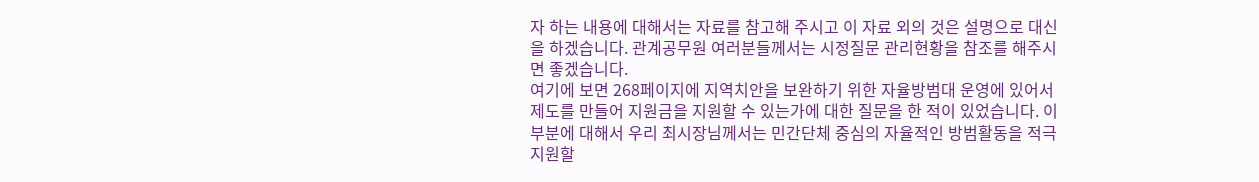자 하는 내용에 대해서는 자료를 참고해 주시고 이 자료 외의 것은 설명으로 대신을 하겠습니다. 관계공무원 여러분들께서는 시정질문 관리현황을 참조를 해주시면 좋겠습니다.
여기에 보면 268페이지에 지역치안을 보완하기 위한 자율방범대 운영에 있어서 제도를 만들어 지원금을 지원할 수 있는가에 대한 질문을 한 적이 있었습니다. 이 부분에 대해서 우리 최시장님께서는 민간단체 중심의 자율적인 방범활동을 적극 지원할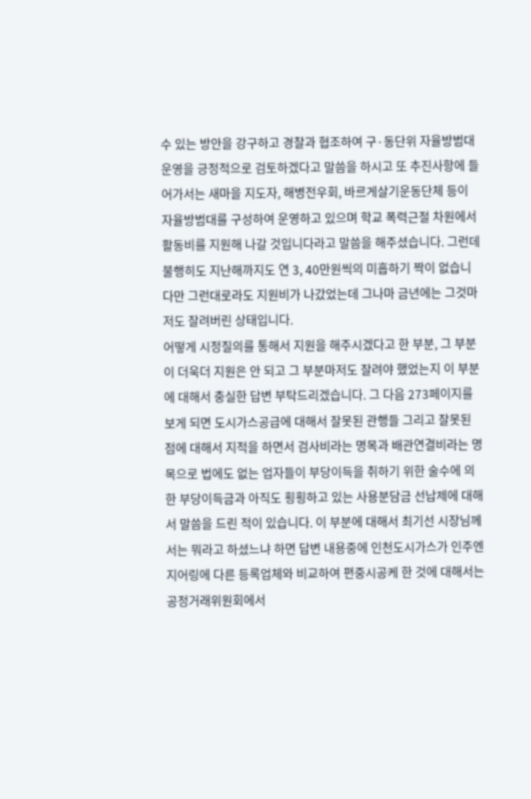수 있는 방안을 강구하고 경찰과 협조하여 구·동단위 자율방범대 운영을 긍정적으로 검토하겠다고 말씀을 하시고 또 추진사항에 들어가서는 새마을 지도자, 해병전우회, 바르게살기운동단체 등이 자율방범대를 구성하여 운영하고 있으며 학교 폭력근절 차원에서 활동비를 지원해 나갈 것입니다라고 말씀을 해주셨습니다. 그런데 불행히도 지난해까지도 연 3, 40만원씩의 미흡하기 짝이 없습니다만 그런대로라도 지원비가 나갔었는데 그나마 금년에는 그것마저도 잘려버린 상태입니다.
어떻게 시정질의를 통해서 지원을 해주시겠다고 한 부분, 그 부분이 더욱더 지원은 안 되고 그 부분마저도 잘려야 했었는지 이 부분에 대해서 충실한 답변 부탁드리겠습니다. 그 다음 273페이지를 보게 되면 도시가스공급에 대해서 잘못된 관행들 그리고 잘못된 점에 대해서 지적을 하면서 검사비라는 명목과 배관연결비라는 명목으로 법에도 없는 업자들이 부당이득을 취하기 위한 술수에 의한 부당이득금과 아직도 횡횡하고 있는 사용분담금 선납제에 대해서 말씀을 드린 적이 있습니다. 이 부분에 대해서 최기선 시장님께서는 뭐라고 하셨느냐 하면 답변 내용중에 인천도시가스가 인주엔지어링에 다른 등록업체와 비교하여 편중시공케 한 것에 대해서는 공정거래위원회에서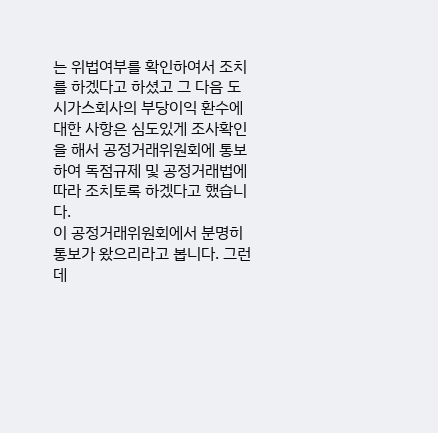는 위법여부를 확인하여서 조치를 하겠다고 하셨고 그 다음 도시가스회사의 부당이익 환수에 대한 사항은 심도있게 조사확인을 해서 공정거래위원회에 통보하여 독점규제 및 공정거래법에 따라 조치토록 하겠다고 했습니다.
이 공정거래위원회에서 분명히 통보가 왔으리라고 봅니다. 그런데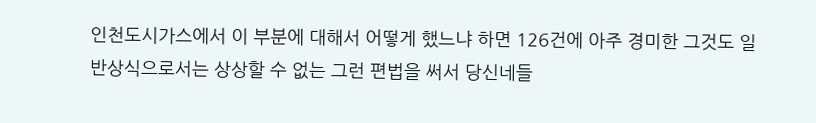인천도시가스에서 이 부분에 대해서 어떻게 했느냐 하면 126건에 아주 경미한 그것도 일반상식으로서는 상상할 수 없는 그런 편법을 써서 당신네들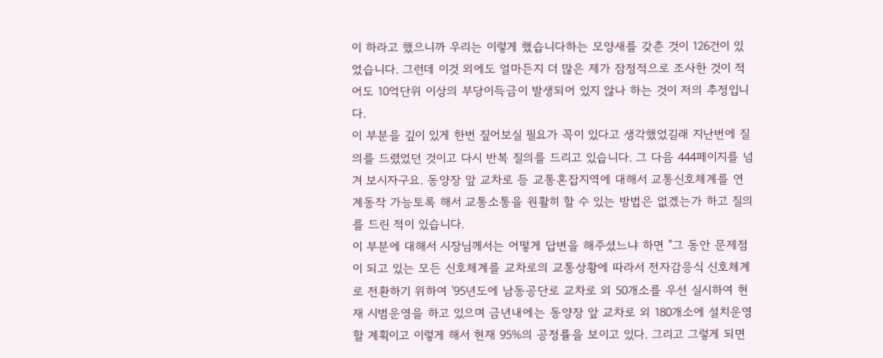이 하라고 했으니까 우리는 이렇게 했습니다하는 모양새를 갖춘 것이 126건이 있었습니다. 그런데 이것 외에도 얼마든지 더 많은 제가 잠정적으로 조사한 것이 적어도 10억단위 이상의 부당이득금이 발생되어 있지 않나 하는 것이 저의 추정입니다.
이 부분을 깊이 있게 한번 짚어보실 필요가 꼭이 있다고 생각했었길래 지난번에 질의를 드렸었던 것이고 다시 반복 질의를 드리고 있습니다. 그 다음 444페이지를 넘겨 보시자구요. 동양장 앞 교차로 등 교통혼잡지역에 대해서 교통신호체계를 연계동작 가능토록 해서 교통소통을 원활히 할 수 있는 방법은 없겠는가 하고 질의를 드린 적이 있습니다.
이 부분에 대해서 시장님께서는 어떻게 답변을 해주셨느냐 하면 "그 동안 문제점이 되고 있는 모든 신호체계를 교차로의 교통상황에 따라서 전자감응식 신호체계로 전환하기 위하여 '95년도에 남동공단로 교차로 외 50개소를 우선 실시하여 현재 시범운영을 하고 있으며 금년내에는 동양장 앞 교차로 외 180개소에 설치운영할 계획이고 이렇게 해서 현재 95%의 공정률을 보이고 있다. 그리고 그렇게 되면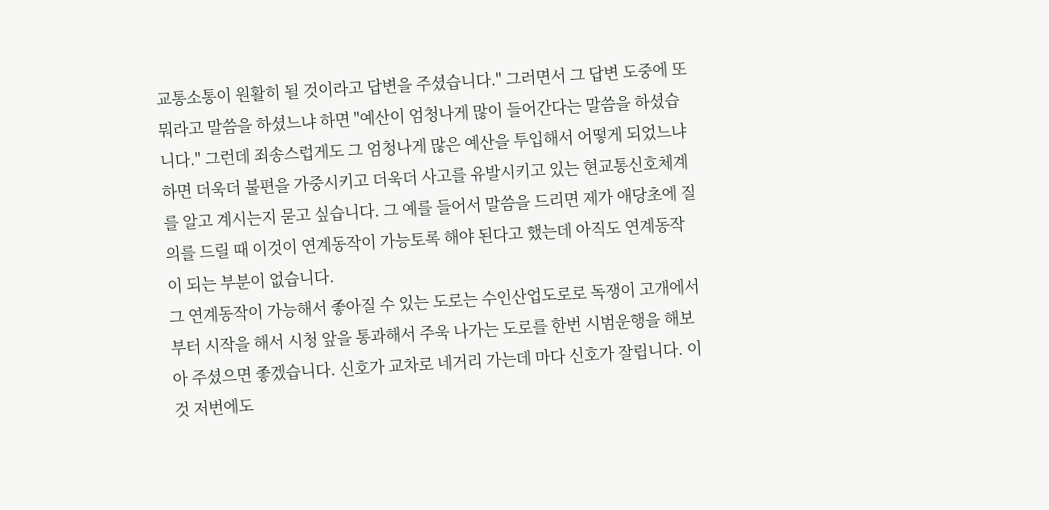교통소통이 원활히 될 것이라고 답변을 주셨습니다." 그러면서 그 답변 도중에 또 뭐라고 말씀을 하셨느냐 하면 "예산이 엄청나게 많이 들어간다는 말씀을 하셨습니다." 그런데 죄송스럽게도 그 엄청나게 많은 예산을 투입해서 어떻게 되었느냐 하면 더욱더 불편을 가중시키고 더욱더 사고를 유발시키고 있는 현교통신호체계를 알고 계시는지 묻고 싶습니다. 그 예를 들어서 말씀을 드리면 제가 애당초에 질의를 드릴 때 이것이 연계동작이 가능토록 해야 된다고 했는데 아직도 연계동작이 되는 부분이 없습니다.
그 연계동작이 가능해서 좋아질 수 있는 도로는 수인산업도로로 독쟁이 고개에서부터 시작을 해서 시청 앞을 통과해서 주욱 나가는 도로를 한번 시범운행을 해보아 주셨으면 좋겠습니다. 신호가 교차로 네거리 가는데 마다 신호가 잘립니다. 이것 저번에도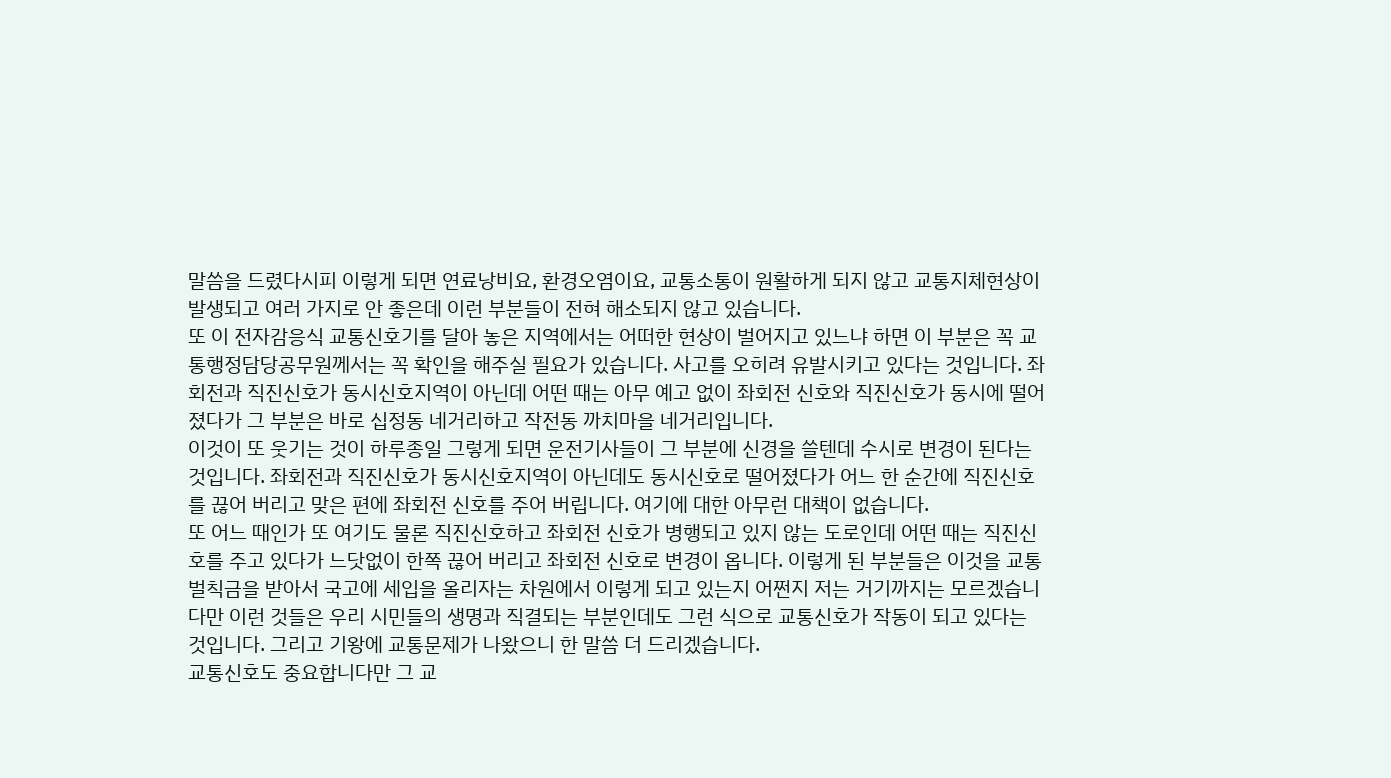말씀을 드렸다시피 이렇게 되면 연료낭비요, 환경오염이요, 교통소통이 원활하게 되지 않고 교통지체현상이 발생되고 여러 가지로 안 좋은데 이런 부분들이 전혀 해소되지 않고 있습니다.
또 이 전자감응식 교통신호기를 달아 놓은 지역에서는 어떠한 현상이 벌어지고 있느냐 하면 이 부분은 꼭 교통행정담당공무원께서는 꼭 확인을 해주실 필요가 있습니다. 사고를 오히려 유발시키고 있다는 것입니다. 좌회전과 직진신호가 동시신호지역이 아닌데 어떤 때는 아무 예고 없이 좌회전 신호와 직진신호가 동시에 떨어졌다가 그 부분은 바로 십정동 네거리하고 작전동 까치마을 네거리입니다.
이것이 또 웃기는 것이 하루종일 그렇게 되면 운전기사들이 그 부분에 신경을 쓸텐데 수시로 변경이 된다는 것입니다. 좌회전과 직진신호가 동시신호지역이 아닌데도 동시신호로 떨어졌다가 어느 한 순간에 직진신호를 끊어 버리고 맞은 편에 좌회전 신호를 주어 버립니다. 여기에 대한 아무런 대책이 없습니다.
또 어느 때인가 또 여기도 물론 직진신호하고 좌회전 신호가 병행되고 있지 않는 도로인데 어떤 때는 직진신호를 주고 있다가 느닷없이 한쪽 끊어 버리고 좌회전 신호로 변경이 옵니다. 이렇게 된 부분들은 이것을 교통벌칙금을 받아서 국고에 세입을 올리자는 차원에서 이렇게 되고 있는지 어쩐지 저는 거기까지는 모르겠습니다만 이런 것들은 우리 시민들의 생명과 직결되는 부분인데도 그런 식으로 교통신호가 작동이 되고 있다는 것입니다. 그리고 기왕에 교통문제가 나왔으니 한 말씀 더 드리겠습니다.
교통신호도 중요합니다만 그 교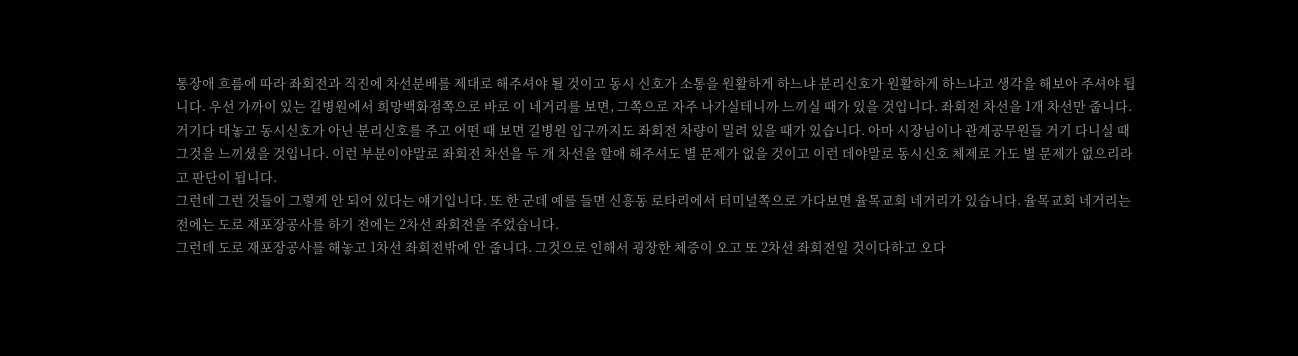통장애 흐름에 따라 좌회전과 직진에 차선분배를 제대로 해주셔야 될 것이고 동시 신호가 소통을 원활하게 하느냐 분리신호가 원활하게 하느냐고 생각을 해보아 주셔야 됩니다. 우선 가까이 있는 길병원에서 희망백화점쪽으로 바로 이 네거리를 보면, 그쪽으로 자주 나가실테니까 느끼실 때가 있을 것입니다. 좌회전 차선을 1개 차선만 줍니다.
거기다 대놓고 동시신호가 아닌 분리신호를 주고 어떤 때 보면 길병원 입구까지도 좌회전 차량이 밀려 있을 때가 있습니다. 아마 시장님이나 관계공무원들 거기 다니실 때 그것을 느끼셨을 것입니다. 이런 부분이야말로 좌회전 차선을 두 개 차선을 할애 해주셔도 별 문제가 없을 것이고 이런 데야말로 동시신호 체제로 가도 별 문제가 없으리라고 판단이 됩니다.
그런데 그런 것들이 그렇게 안 되어 있다는 얘기입니다. 또 한 군데 예를 들면 신흥동 로타리에서 터미널쪽으로 가다보면 율목교회 네거리가 있습니다. 율목교회 네거리는 전에는 도로 재포장공사를 하기 전에는 2차선 좌회전을 주었습니다.
그런데 도로 재포장공사를 해놓고 1차선 좌회전밖에 안 줍니다. 그것으로 인해서 굉장한 체증이 오고 또 2차선 좌회전일 것이다하고 오다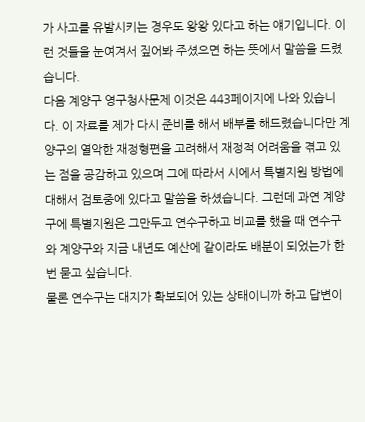가 사고를 유발시키는 경우도 왕왕 있다고 하는 얘기입니다. 이런 것들을 눈여겨서 짚어봐 주셨으면 하는 뜻에서 말씀을 드렸습니다.
다음 계양구 영구청사문제 이것은 443페이지에 나와 있습니다. 이 자료를 제가 다시 준비를 해서 배부를 해드렸습니다만 계양구의 열악한 재정형편을 고려해서 재정적 어려움을 겪고 있는 점을 공감하고 있으며 그에 따라서 시에서 특별지원 방법에 대해서 검토중에 있다고 말씀을 하셨습니다. 그런데 과연 계양구에 특별지원은 그만두고 연수구하고 비교를 했을 때 연수구와 계양구와 지금 내년도 예산에 같이라도 배분이 되었는가 한번 묻고 싶습니다.
물론 연수구는 대지가 확보되어 있는 상태이니까 하고 답변이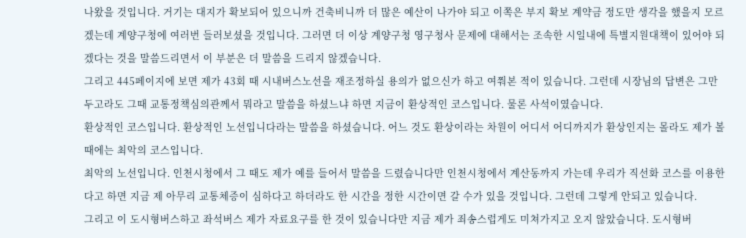나왔을 것입니다. 거기는 대지가 확보되어 있으니까 건축비니까 더 많은 예산이 나가야 되고 이쪽은 부지 확보 계약금 정도만 생각을 했을지 모르겠는데 계양구청에 여러번 들러보셨을 것입니다. 그러면 더 이상 계양구청 영구청사 문제에 대해서는 조속한 시일내에 특별지원대책이 있어야 되겠다는 것을 말씀드리면서 이 부분은 더 말씀을 드리지 않겠습니다.
그리고 445페이지에 보면 제가 43회 때 시내버스노선을 재조정하실 용의가 없으신가 하고 여쭤본 적이 있습니다. 그런데 시장님의 답변은 그만두고라도 그때 교통정책심의관께서 뭐라고 말씀을 하셨느냐 하면 지금이 환상적인 코스입니다. 물론 사석이였습니다.
환상적인 코스입니다. 환상적인 노선입니다라는 말씀을 하셨습니다. 어느 것도 환상이라는 차원이 어디서 어디까지가 환상인지는 몰라도 제가 볼 때에는 최악의 코스입니다.
최악의 노선입니다. 인천시청에서 그 때도 제가 예를 들어서 말씀을 드렸습니다만 인천시청에서 계산동까지 가는데 우리가 직선화 코스를 이용한다고 하면 지금 제 아무리 교통체증이 심하다고 하더라도 한 시간을 정한 시간이면 갈 수가 있을 것입니다. 그런데 그렇게 안되고 있습니다.
그리고 이 도시형버스하고 좌석버스 제가 자료요구를 한 것이 있습니다만 지금 제가 죄송스럽게도 미쳐가지고 오지 않았습니다. 도시형버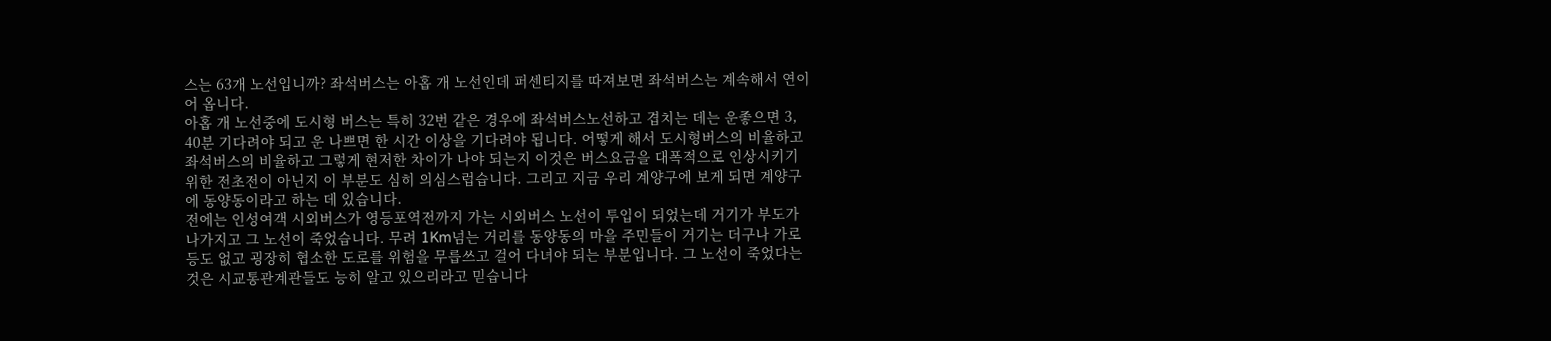스는 63개 노선입니까? 좌석버스는 아홉 개 노선인데 퍼센티지를 따져보면 좌석버스는 계속해서 연이어 옵니다.
아홉 개 노선중에 도시형 버스는 특히 32번 같은 경우에 좌석버스노선하고 겹치는 데는 운좋으면 3, 40분 기다려야 되고 운 나쁘면 한 시간 이상을 기다려야 됩니다. 어떻게 해서 도시형버스의 비율하고 좌석버스의 비율하고 그렇게 현저한 차이가 나야 되는지 이것은 버스요금을 대폭적으로 인상시키기 위한 전초전이 아닌지 이 부분도 심히 의심스럽습니다. 그리고 지금 우리 계양구에 보게 되면 계양구에 동양동이라고 하는 데 있습니다.
전에는 인성여객 시외버스가 영등포역전까지 가는 시외버스 노선이 투입이 되었는데 거기가 부도가 나가지고 그 노선이 죽었습니다. 무려 1Km넘는 거리를 동양동의 마을 주민들이 거기는 더구나 가로등도 없고 굉장히 협소한 도로를 위험을 무릅쓰고 걸어 다녀야 되는 부분입니다. 그 노선이 죽었다는 것은 시교통관계관들도 능히 알고 있으리라고 믿습니다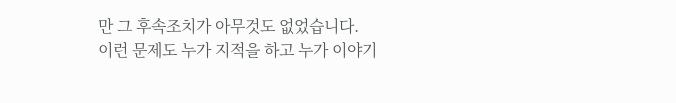만 그 후속조치가 아무것도 없었습니다.
이런 문제도 누가 지적을 하고 누가 이야기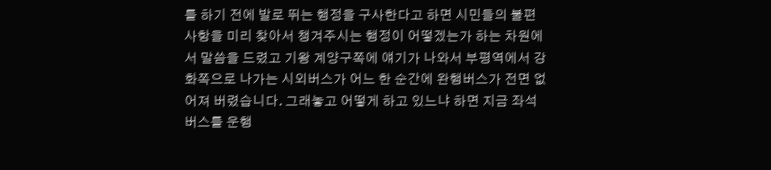를 하기 전에 발로 뛰는 행정을 구사한다고 하면 시민들의 불편사항을 미리 찾아서 챙겨주시는 행정이 어떻겠는가 하는 차원에서 말씀을 드렸고 기왕 계양구쪽에 얘기가 나와서 부평역에서 강화쪽으로 나가는 시외버스가 어느 한 순간에 완행버스가 전면 없어져 버렸습니다. 그래놓고 어떻게 하고 있느냐 하면 지금 좌석버스를 운행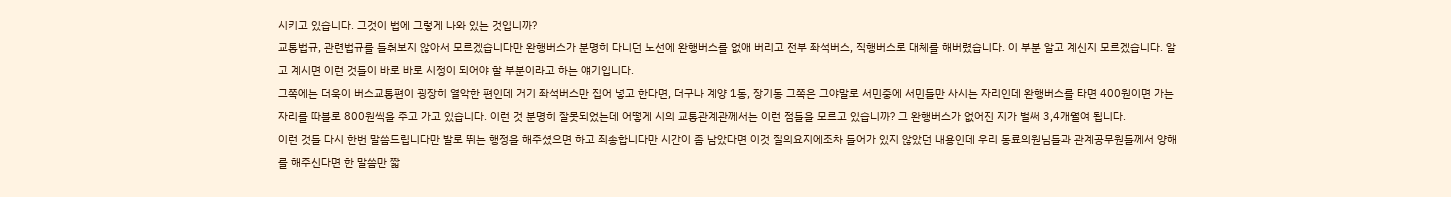시키고 있습니다. 그것이 법에 그렇게 나와 있는 것입니까?
교통법규, 관련법규를 들춰보지 않아서 모르겠습니다만 완행버스가 분명히 다니던 노선에 완행버스를 없애 버리고 전부 좌석버스, 직행버스로 대체를 해버렸습니다. 이 부분 알고 계신지 모르겠습니다. 알고 계시면 이런 것들이 바로 바로 시정이 되어야 할 부분이라고 하는 얘기입니다.
그쪽에는 더욱이 버스교통편이 굉장히 열악한 편인데 거기 좌석버스만 집어 넣고 한다면, 더구나 계양 1동, 장기동 그쪽은 그야말로 서민중에 서민들만 사시는 자리인데 완행버스를 타면 400원이면 가는 자리를 따블로 800원씩을 주고 가고 있습니다. 이런 것 분명히 잘못되었는데 어떻게 시의 교통관계관께서는 이런 점들을 모르고 있습니까? 그 완행버스가 없어진 지가 벌써 3,4개월여 됩니다.
이런 것들 다시 한번 말씀드립니다만 발로 뛰는 행정을 해주셨으면 하고 죄송합니다만 시간이 좀 남았다면 이것 질의요지에조차 들어가 있지 않았던 내용인데 우리 동료의원님들과 관계공무원들께서 양해를 해주신다면 한 말씀만 짧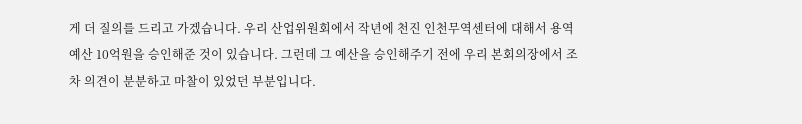게 더 질의를 드리고 가겠습니다. 우리 산업위원회에서 작년에 천진 인천무역센터에 대해서 용역예산 10억원을 승인해준 것이 있습니다. 그런데 그 예산을 승인해주기 전에 우리 본회의장에서 조차 의견이 분분하고 마찰이 있었던 부분입니다.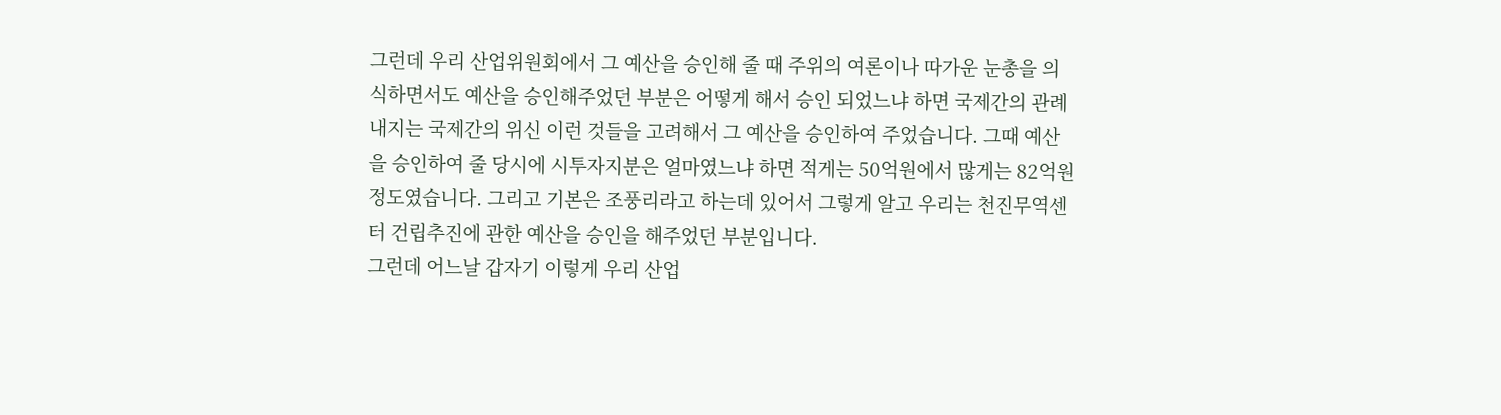그런데 우리 산업위원회에서 그 예산을 승인해 줄 때 주위의 여론이나 따가운 눈총을 의식하면서도 예산을 승인해주었던 부분은 어떻게 해서 승인 되었느냐 하면 국제간의 관례 내지는 국제간의 위신 이런 것들을 고려해서 그 예산을 승인하여 주었습니다. 그때 예산을 승인하여 줄 당시에 시투자지분은 얼마였느냐 하면 적게는 50억원에서 많게는 82억원 정도였습니다. 그리고 기본은 조풍리라고 하는데 있어서 그렇게 알고 우리는 천진무역센터 건립추진에 관한 예산을 승인을 해주었던 부분입니다.
그런데 어느날 갑자기 이렇게 우리 산업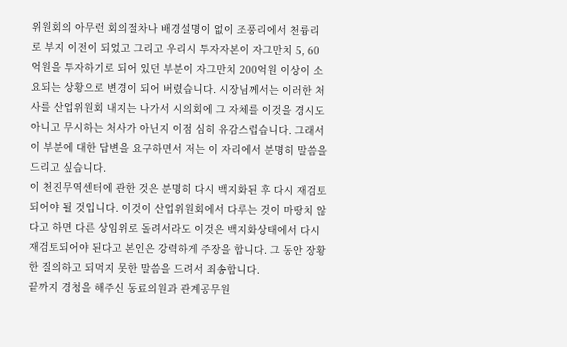위원회의 아무런 회의절차나 배경설명이 없이 조풍리에서 천륭리로 부지 이전이 되었고 그리고 우리시 투자자본이 자그만치 5, 60억원을 투자하기로 되어 있던 부분이 자그만치 200억원 이상이 소요되는 상황으로 변경이 되어 버렸습니다. 시장님께서는 이러한 처사를 산업위원회 내지는 나가서 시의회에 그 자체를 이것을 경시도 아니고 무시하는 처사가 아닌지 이점 심히 유감스럽습니다. 그래서 이 부분에 대한 답변을 요구하면서 저는 이 자리에서 분명히 말씀을 드리고 싶습니다.
이 천진무역센터에 관한 것은 분명히 다시 백지화된 후 다시 재검토되어야 될 것입니다. 이것이 산업위원회에서 다루는 것이 마땅치 않다고 하면 다른 상임위로 돌려서라도 이것은 백지화상태에서 다시 재검토되어야 된다고 본인은 강력하게 주장을 합니다. 그 동안 장황한 질의하고 되먹지 못한 말씀을 드려서 죄송합니다.
끝까지 경청을 해주신 동료의원과 관계공무원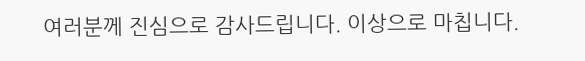여러분께 진심으로 감사드립니다. 이상으로 마칩니다.